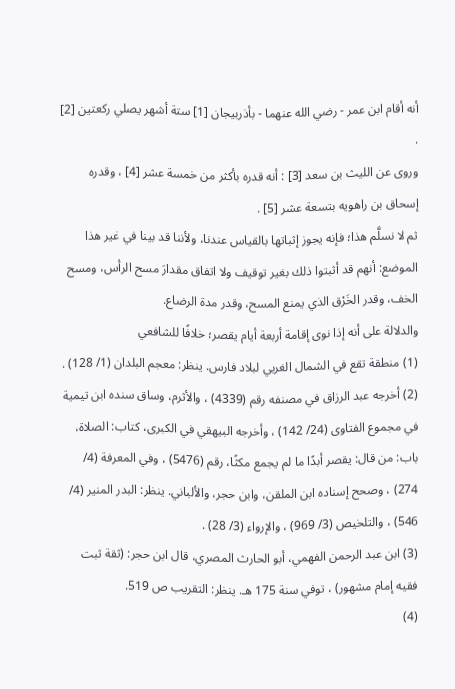أنه أقام ابن عمر - رضي الله عنهما - بأذربيجان [1] ستة أشهر يصلي ركعتين [2] .
وروى عن الليث بن سعد [3] : أنه قدره بأكثر من خمسة عشر [4] ، وقدره إسحاق بن راهويه بتسعة عشر [5] .
ثم لا نسلَّم هذا؛ فإنه يجوز إثباتها بالقياس عندنا، ولأننا قد بينا في غير هذا الموضع: أنهم قد أثبتوا ذلك بغير توقيف ولا اتفاق مقدارَ مسح الرأس، ومسح الخف، وقدر الخَرْق الذي يمنع المسح، وقدر مدة الرضاع.
والدلالة على أنه إذا نوى إقامة أربعة أيام يقصر؛ خلافًا للشافعي
(1) منطقة تقع في الشمال الغربي لبلاد فارس. ينظر: معجم البلدان (1/ 128) .
(2) أخرجه عبد الرزاق في مصنفه رقم (4339) ، والأثرم، وساق سنده ابن تيمية في مجموع الفتاوى (24/ 142) ، وأخرجه البيهقي في الكبرى، كتاب: الصلاة، باب: من قال: يقصر أبدًا ما لم يجمع مكثًا، رقم (5476) ، وفي المعرفة (4/ 274) ، وصحح إسناده ابن الملقن، وابن حجر، والألباني. ينظر: البدر المنير (4/ 546) ، والتلخيص (3/ 969) ، والإرواء (3/ 28) .
(3) ابن عبد الرحمن الفهمي، أبو الحارث المصري، قال ابن حجر: (ثقة ثبت فقيه إمام مشهور) ، توفي سنة 175 هـ. ينظر: التقريب ص 519.
(4)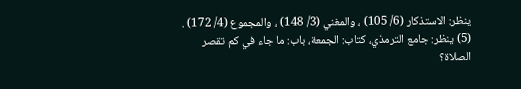ينظر: الاستذكار (6/ 105) ، والمغني (3/ 148) ، والمجموع (4/ 172) .
(5) ينظر: جامع الترمذي، كتاب: الجمعة، باب: ما جاء في كم تقصر الصلاة؟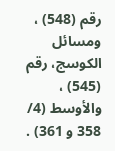رقم (548) ، ومسائل الكوسج، رقم (545) ، والأوسط (4/ 358 و 361) .